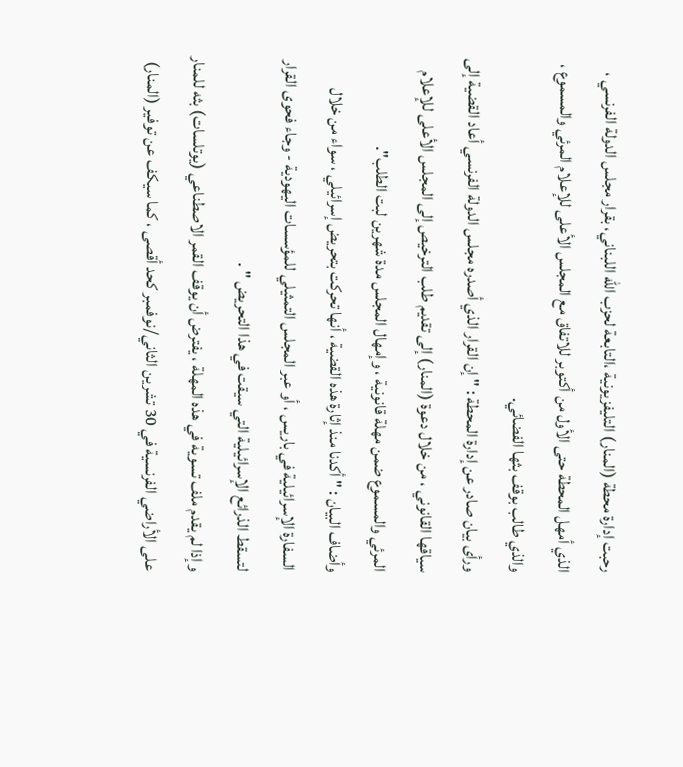رحبت إدارة محطة (المنار) التليفزيونية ،التابعة لحزب الله اللبناني، بقرار مجلس الدولة الفرنسي ، الذي أمهل المحطة حتى الأول من أكتوبر للاتفاق مع المجلس الأعلى للإعلام المرئي والمسموع ، والذي طالب بوقف بثها الفضائي.
ورأى بيان صادر عن إدارة المحطة : " إن القرار الذي أصدره مجلس الدولة الفرنسي أعاد القضية إلى سياقها القانوني ، من خلال دعوة (المنار) إلى تقديم طلب الترخيص إلى المجلس الأعلى للإعلام المرئي والمسموع ضمن مهلة قانونية ، وإمهال المجلس مدة شهرين لبت الطلب".
وأضاف البيان : " أكدنا منذ إثارة هذه القضية ، أنها تحركت بتحريض إسرائيلي ، سواء من خلال السفارة الإسرائيلية في باريس ، أو عبر المجلس التمثيلي للمؤسسات اليهودية - وجاء فحوى القرار لتسقط الذرائع الإسرائيلية التي سيقت في هذا التحريض " .
وإذا لم يقدم ملف تسوية في هذه المهلة ، يفترض أن يوقف القمر الاصطناعي (يوتلسات) بثه للمنار على الأراضي الفرنسية في 30 تشرين الثاني/نوفمبر كحد أقصى ، كما سيكف عن توفير (المنار)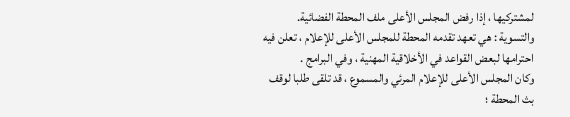لمشتركيها ، إذا رفض المجلس الأعلى ملف المحطة الفضائية.
والتسوية : هي تعهد تقدمه المحطة للمجلس الأعلى للإعلام ، تعلن فيه احترامها لبعض القواعد في الأخلاقية المهنية ، وفي البرامج .
وكان المجلس الأعلى للإعلام المرئي والمسموع ، قد تلقى طلبا لوقف بث المحطة ؛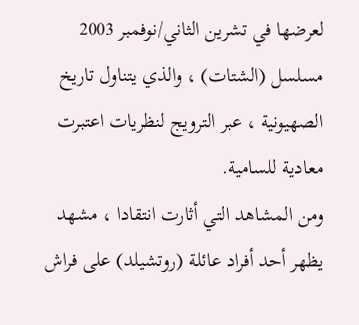لعرضها في تشرين الثاني/نوفمبر 2003 مسلسل (الشتات) ، والذي يتناول تاريخ الصهيونية ، عبر الترويج لنظريات اعتبرت معادية للسامية.
ومن المشاهد التي أثارت انتقادا ، مشهد يظهر أحد أفراد عائلة (روتشيلد) على فراش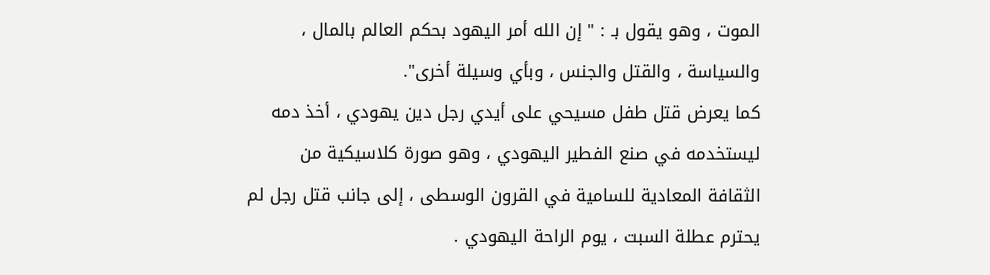الموت ، وهو يقول بـ : " إن الله أمر اليهود بحكم العالم بالمال ، والسياسة ، والقتل والجنس ، وبأي وسيلة أخرى".
كما يعرض قتل طفل مسيحي على أيدي رجل دين يهودي ، أخذ دمه ليستخدمه في صنع الفطير اليهودي ، وهو صورة كلاسيكية من الثقافة المعادية للسامية في القرون الوسطى ، إلى جانب قتل رجل لم يحترم عطلة السبت ، يوم الراحة اليهودي .